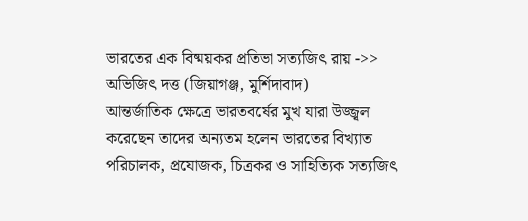ভারতের এক বিষ্ময়কর প্রতিভা সত্যজিৎ রায় ->>
অভিজিৎ দত্ত (জিয়াগঞ্জ, মুর্শিদাবাদ)
আন্তর্জাতিক ক্ষেত্রে ভারতবর্ষের মুখ যারা উজ্জ্বল করেছেন তাদের অন্যতম হলেন ভারতের বিখ্যাত পরিচালক, প্রযোজক, চিত্রকর ও সাহিত্যিক সত্যজিৎ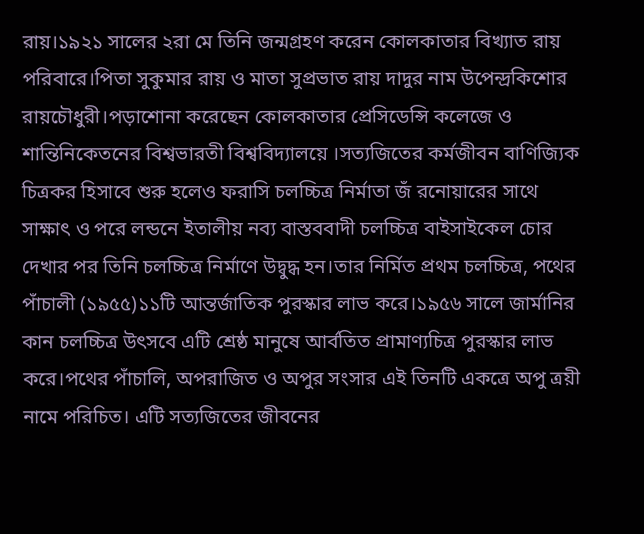রায়।১৯২১ সালের ২রা মে তিনি জন্মগ্রহণ করেন কোলকাতার বিখ্যাত রায় পরিবারে।পিতা সুকুমার রায় ও মাতা সুপ্রভাত রায় দাদুর নাম উপেন্দ্রকিশোর রায়চৌধুরী।পড়াশোনা করেছেন কোলকাতার প্রেসিডেন্সি কলেজে ও শান্তিনিকেতনের বিশ্বভারতী বিশ্ববিদ্যালয়ে ।সত্যজিতের কর্মজীবন বাণিজ্যিক চিত্রকর হিসাবে শুরু হলেও ফরাসি চলচ্চিত্র নির্মাতা জঁ রনোয়ারের সাথে সাক্ষাৎ ও পরে লন্ডনে ইতালীয় নব্য বাস্তববাদী চলচ্চিত্র বাইসাইকেল চোর দেখার পর তিনি চলচ্চিত্র নির্মাণে উদ্বুদ্ধ হন।তার নির্মিত প্রথম চলচ্চিত্র, পথের পাঁচালী (১৯৫৫)১১টি আন্তর্জাতিক পুরস্কার লাভ করে।১৯৫৬ সালে জার্মানির কান চলচ্চিত্র উৎসবে এটি শ্রেষ্ঠ মানুষে আর্বতিত প্রামাণ্যচিত্র পুরস্কার লাভ করে।পথের পাঁচালি, অপরাজিত ও অপুর সংসার এই তিনটি একত্রে অপু ত্রয়ী নামে পরিচিত। এটি সত্যজিতের জীবনের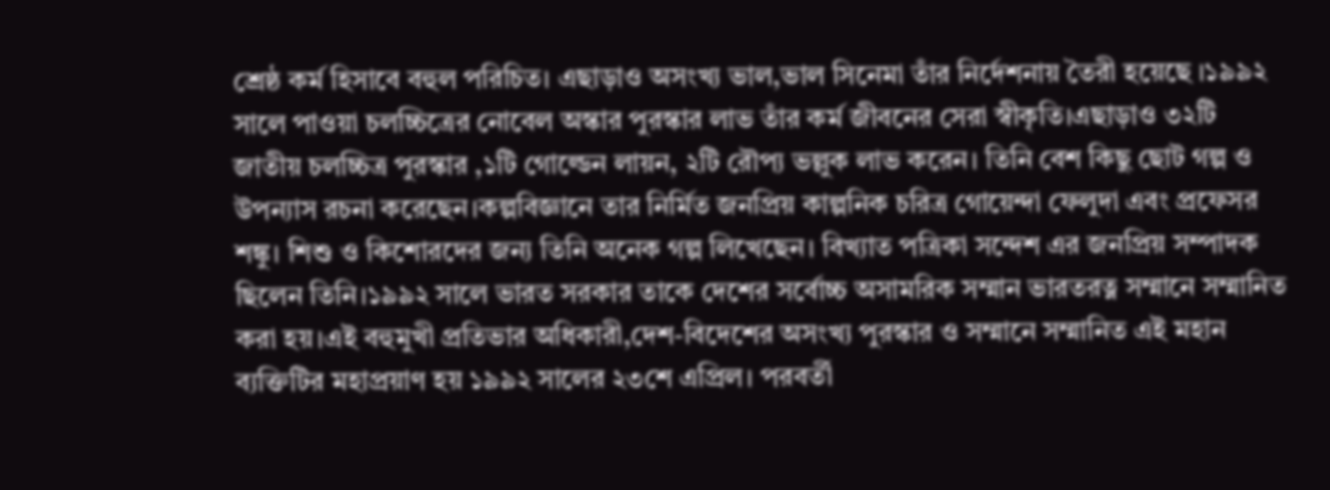শ্রেষ্ঠ কর্ম হিসাবে বহুল পরিচিত। এছাড়াও অসংখ্য ভাল,ভাল সিনেমা তাঁর নির্দেশনায় তৈরী হয়েছে ।১৯৯২ সালে পাওয়া চলচ্চিত্রের নোবেল অস্কার পুরস্কার লাভ তাঁর কর্ম জীবনের সেরা স্বীকৃতি।এছাড়াও ৩২টি জাতীয় চলচ্চিত্র পুরস্কার ,১টি গোল্ডেন লায়ন, ২টি রৌপ্য ভল্লুক লাভ করেন। তিনি বেশ কিছু ছোট গল্প ও উপন্যাস রচনা করেছেন।কল্পবিজ্ঞানে তার নির্মিত জনপ্রিয় কাল্পনিক চরিত্র গোয়েন্দা ফেলুদা এবং প্রফেসর শঙ্কু। শিশু ও কিশোরদের জন্য তিনি অনেক গল্প লিখেছেন। বিখ্যাত পত্রিকা সন্দেশ এর জনপ্রিয় সম্পাদক ছিলেন তিনি।১৯৯২ সালে ভারত সরকার তাকে দেশের সর্বোচ্চ অসামরিক সম্মান ভারতরত্ন সম্মানে সম্মানিত করা হয়।এই বহুমুখী প্রতিভার অধিকারী,দেশ-বিদেশের অসংখ্য পুরস্কার ও সম্মানে সম্মানিত এই মহান ব্যক্তিটির মহাপ্রয়াণ হয় ১৯৯২ সালের ২৩শে এপ্রিল। পরবর্তী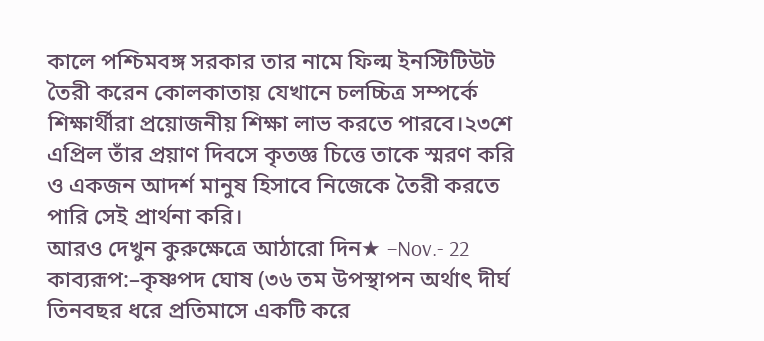কালে পশ্চিমবঙ্গ সরকার তার নামে ফিল্ম ইনস্টিটিউট তৈরী করেন কোলকাতায় যেখানে চলচ্চিত্র সম্পর্কে শিক্ষার্থীরা প্রয়োজনীয় শিক্ষা লাভ করতে পারবে।২৩শে এপ্রিল তাঁর প্রয়াণ দিবসে কৃতজ্ঞ চিত্তে তাকে স্মরণ করি ও একজন আদর্শ মানুষ হিসাবে নিজেকে তৈরী করতে পারি সেই প্রার্থনা করি।
আরও দেখুন কুরুক্ষেত্রে আঠারো দিন★ –Nov.- 22 কাব্যরূপ:–কৃষ্ণপদ ঘোষ (৩৬ তম উপস্থাপন অর্থাৎ দীর্ঘ তিনবছর ধরে প্রতিমাসে একটি করে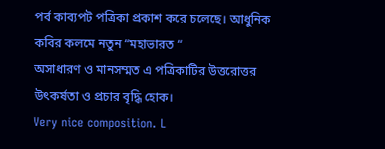পর্ব কাব্যপট পত্রিকা প্রকাশ করে চলেছে। আধুনিক কবির কলমে নতুন “মহাভারত “
অসাধারণ ও মানসম্মত এ পত্রিকাটির উত্তরোত্তর উৎকর্ষতা ও প্রচার বৃদ্ধি হোক।
Very nice composition. L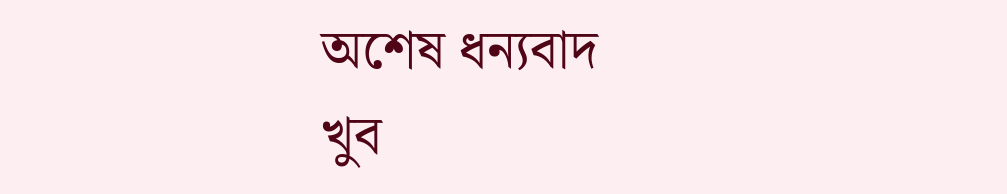অশেষ ধন্যবাদ
খুব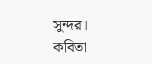সুন্দর। কবিতা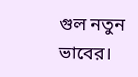গুল নতুন ভাবের।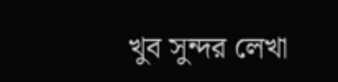খুব সুন্দর লেখা